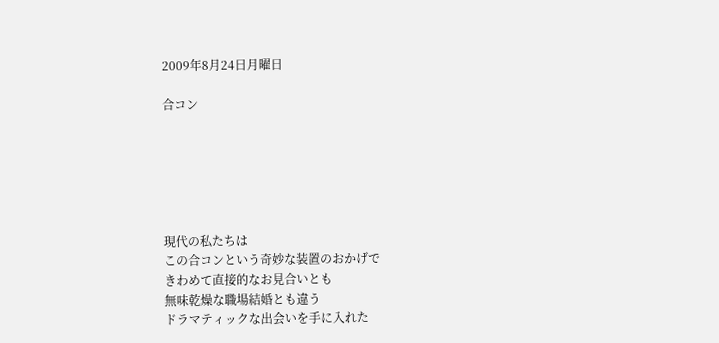2009年8月24日月曜日

合コン






現代の私たちは
この合コンという奇妙な装置のおかげで
きわめて直接的なお見合いとも
無味乾燥な職場結婚とも違う
ドラマティックな出会いを手に入れた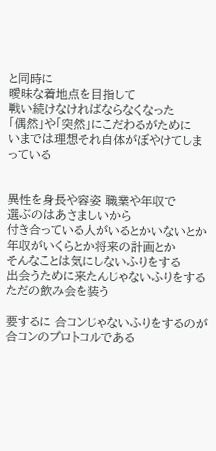と同時に
曖昧な着地点を目指して
戦い続けなければならなくなった
「偶然」や「突然」にこだわるがために
いまでは理想それ自体がぼやけてしまっている


異性を身長や容姿 職業や年収で
選ぶのはあさましいから
付き合っている人がいるとかいないとか
年収がいくらとか将来の計画とか
そんなことは気にしないふりをする
出会うために来たんじゃないふりをする
ただの飲み会を装う

要するに 合コンじゃないふりをするのが
合コンのプロトコルである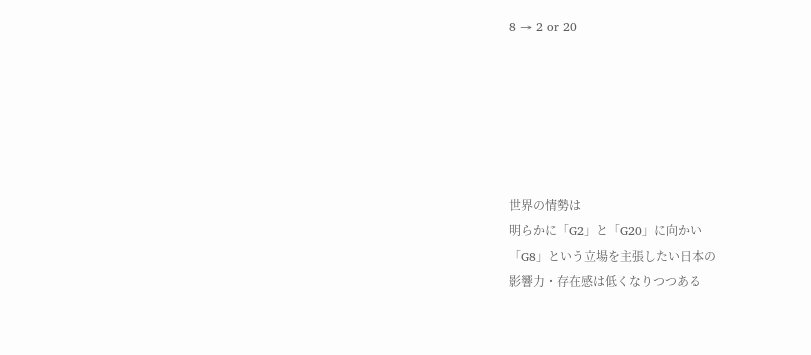8 → 2 or 20






世界の情勢は
明らかに「G2」と「G20」に向かい
「G8」という立場を主張したい日本の
影響力・存在感は低くなりつつある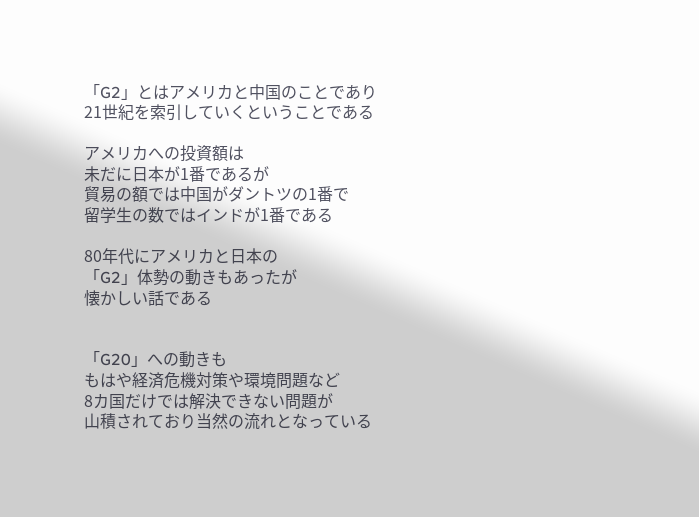「G2」とはアメリカと中国のことであり
21世紀を索引していくということである

アメリカへの投資額は
未だに日本が1番であるが
貿易の額では中国がダントツの1番で
留学生の数ではインドが1番である

80年代にアメリカと日本の
「G2」体勢の動きもあったが
懐かしい話である


「G20」への動きも
もはや経済危機対策や環境問題など
8カ国だけでは解決できない問題が
山積されており当然の流れとなっている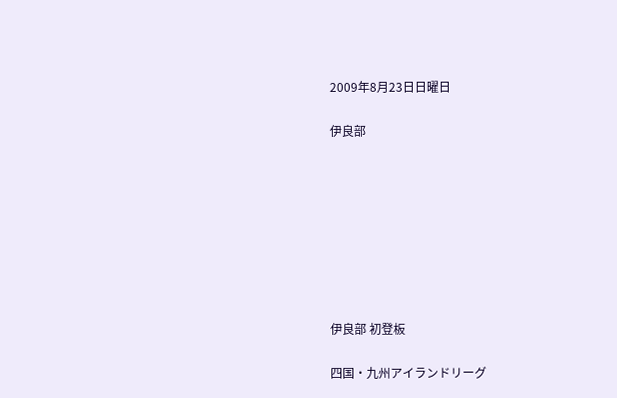2009年8月23日日曜日

伊良部








伊良部 初登板

四国・九州アイランドリーグ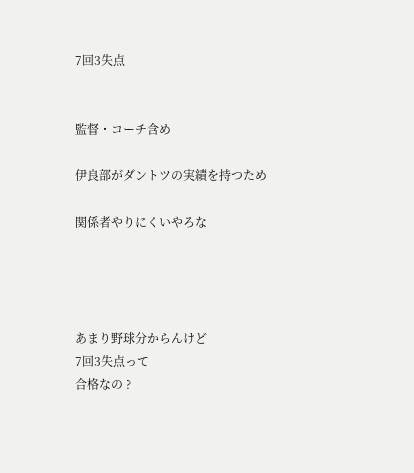7回3失点


監督・コーチ含め

伊良部がダントツの実績を持つため

関係者やりにくいやろな




あまり野球分からんけど
7回3失点って
合格なの ?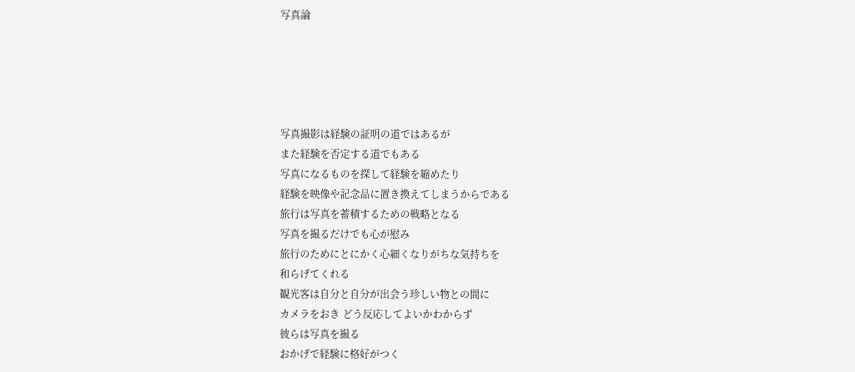写真論





写真撮影は経験の証明の道ではあるが
また経験を否定する道でもある
写真になるものを探して経験を縮めたり
経験を映像や記念品に置き換えてしまうからである
旅行は写真を蓄積するための戦略となる
写真を撮るだけでも心が慰み
旅行のためにとにかく心細くなりがちな気持ちを
和らげてくれる
観光客は自分と自分が出会う珍しい物との間に
カメラをおき どう反応してよいかわからず
彼らは写真を撮る
おかげで経験に格好がつく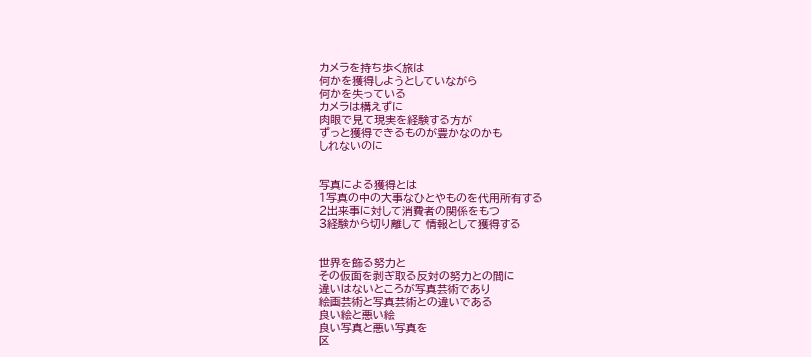カメラを持ち歩く旅は
何かを獲得しようとしていながら
何かを失っている
カメラは構えずに
肉眼で見て現実を経験する方が
ずっと獲得できるものが豊かなのかも
しれないのに


写真による獲得とは
1写真の中の大事なひとやものを代用所有する
2出来事に対して消費者の関係をもつ
3経験から切り離して 情報として獲得する


世界を飾る努力と
その仮面を剥ぎ取る反対の努力との間に
違いはないところが写真芸術であり
絵画芸術と写真芸術との違いである
良い絵と悪い絵
良い写真と悪い写真を
区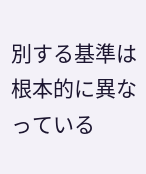別する基準は根本的に異なっている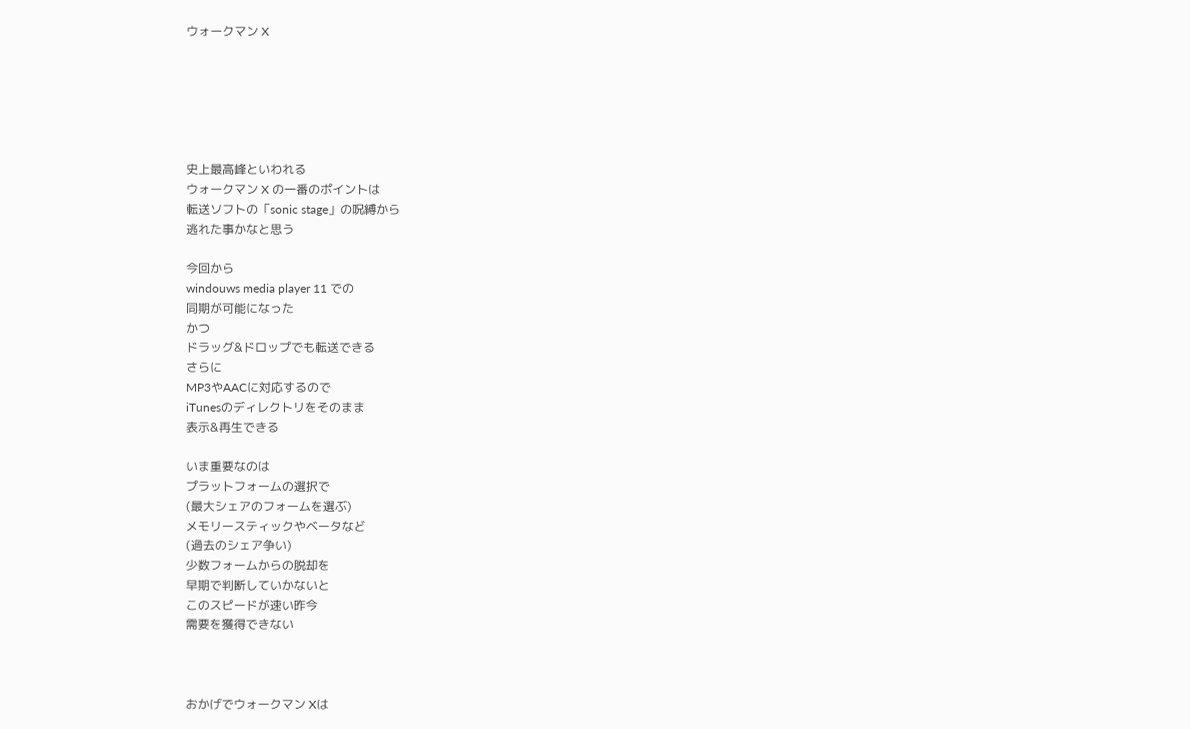ウォークマン X






史上最高峰といわれる
ウォークマン X の一番のポイントは
転送ソフトの「sonic stage」の呪縛から
逃れた事かなと思う

今回から
windouws media player 11 での
同期が可能になった
かつ
ドラッグ&ドロップでも転送できる
さらに
MP3やAACに対応するので
iTunesのディレクトリをそのまま
表示&再生できる

いま重要なのは
プラットフォームの選択で
(最大シェアのフォームを選ぶ)
メモリースティックやベータなど
(過去のシェア争い)
少数フォームからの脱却を
早期で判断していかないと
このスピードが速い昨今
需要を獲得できない



おかげでウォークマン Xは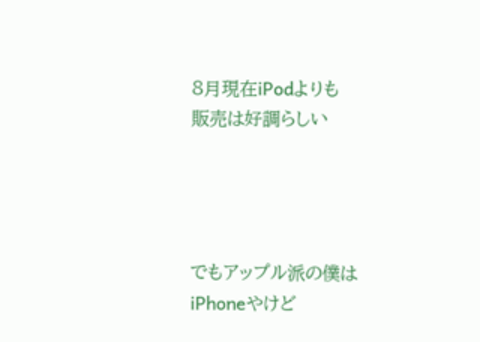8月現在iPodよりも
販売は好調らしい




でもアップル派の僕は
iPhoneやけど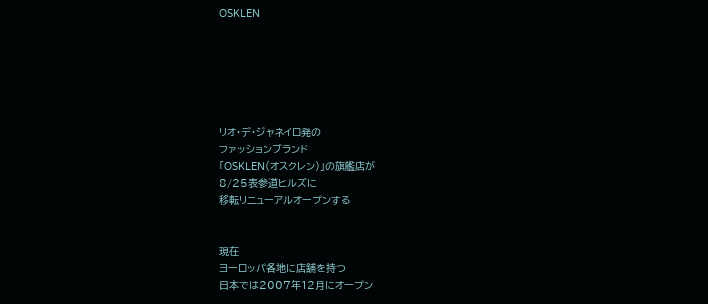OSKLEN






リオ・デ・ジャネイロ発の
ファッションブランド
「OSKLEN(オスクレン)」の旗艦店が
8/25表参道ヒルズに
移転リニューアルオープンする


現在
ヨーロッパ各地に店舗を持つ
日本では2007年12月にオープン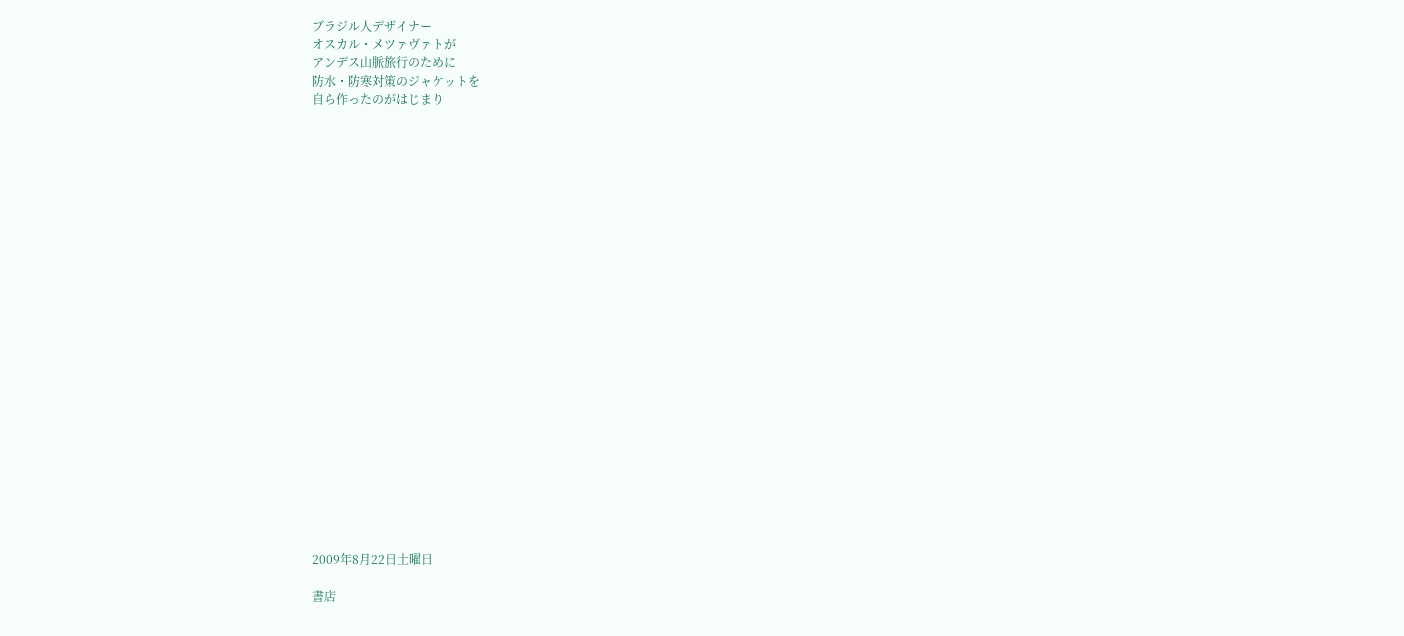ブラジル人デザイナー
オスカル・メツァヴァトが
アンデス山脈旅行のために
防水・防寒対策のジャケットを
自ら作ったのがはじまり
























2009年8月22日土曜日

書店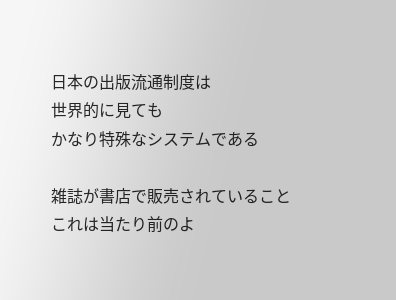日本の出版流通制度は
世界的に見ても
かなり特殊なシステムである

雑誌が書店で販売されていること
これは当たり前のよ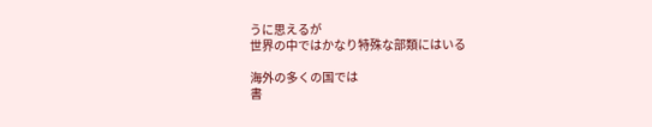うに思えるが
世界の中ではかなり特殊な部類にはいる

海外の多くの国では
書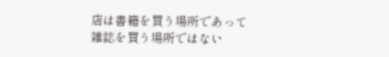店は書籍を買う場所であって
雑誌を買う場所ではない